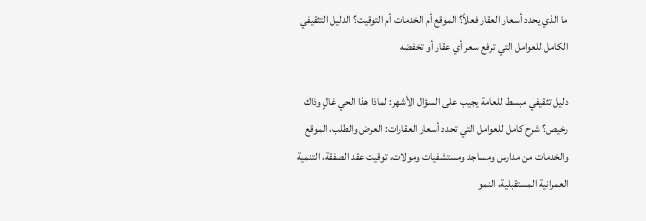ما الذي يحدد أسعار العقار فعلاً؟ الموقع أم الخدمات أم التوقيت؟ الدليل التثقيفي الكامل للعوامل التي ترفع سعر أي عقار أو تخفضه

دليل تثقيفي مبسط للعامة يجيب على السؤال الأشهر: لماذا هذا الحي غالٍ وذاك رخيص؟ شرح كامل للعوامل التي تحدد أسعار العقارات: العرض والطلب، الموقع والخدمات من مدارس ومساجد ومستشفيات ومولات، توقيت عقد الصفقة، التنمية العمرانية المستقبلية، النمو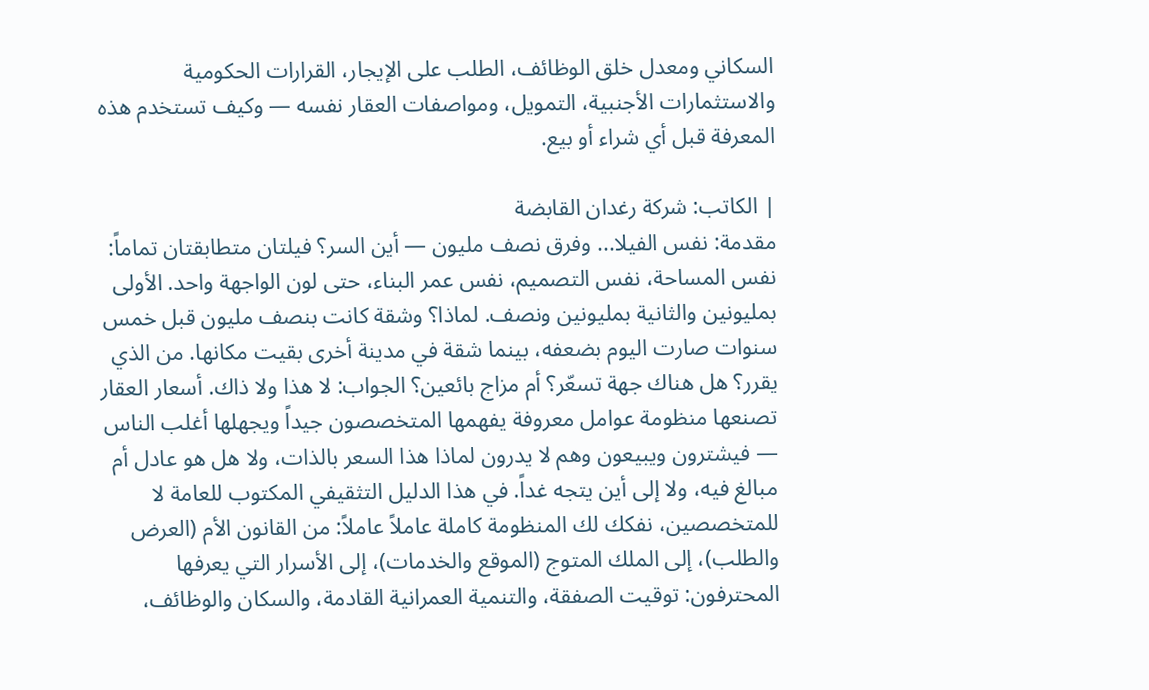السكاني ومعدل خلق الوظائف، الطلب على الإيجار، القرارات الحكومية والاستثمارات الأجنبية، التمويل، ومواصفات العقار نفسه — وكيف تستخدم هذه المعرفة قبل أي شراء أو بيع.

| الكاتب: شركة رغدان القابضة
مقدمة: نفس الفيلا... وفرق نصف مليون — أين السر؟ فيلتان متطابقتان تماماً: نفس المساحة، نفس التصميم، نفس عمر البناء، حتى لون الواجهة واحد. الأولى بمليونين والثانية بمليونين ونصف. لماذا؟ وشقة كانت بنصف مليون قبل خمس سنوات صارت اليوم بضعفه، بينما شقة في مدينة أخرى بقيت مكانها. من الذي يقرر؟ هل هناك جهة تسعّر؟ أم مزاج بائعين؟ الجواب: لا هذا ولا ذاك. أسعار العقار تصنعها منظومة عوامل معروفة يفهمها المتخصصون جيداً ويجهلها أغلب الناس — فيشترون ويبيعون وهم لا يدرون لماذا هذا السعر بالذات، ولا هل هو عادل أم مبالغ فيه، ولا إلى أين يتجه غداً. في هذا الدليل التثقيفي المكتوب للعامة لا للمتخصصين، نفكك لك المنظومة كاملة عاملاً عاملاً: من القانون الأم (العرض والطلب)، إلى الملك المتوج (الموقع والخدمات)، إلى الأسرار التي يعرفها المحترفون: توقيت الصفقة، والتنمية العمرانية القادمة، والسكان والوظائف،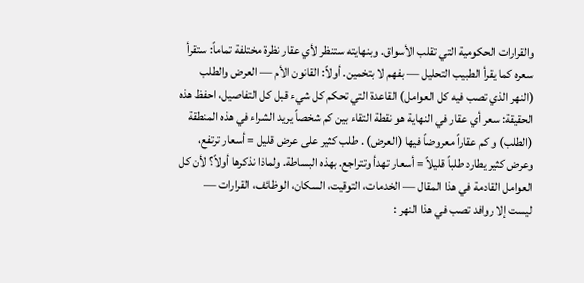والقرارات الحكومية التي تقلب الأسواق. وبنهايته ستنظر لأي عقار نظرة مختلفة تماماً: ستقرأ سعره كما يقرأ الطبيب التحليل — بفهم لا بتخمين. أولاً: القانون الأم — العرض والطلب (النهر الذي تصب فيه كل العوامل) القاعدة التي تحكم كل شيء قبل كل التفاصيل، احفظ هذه الحقيقة: سعر أي عقار في النهاية هو نقطة التقاء بين كم شخصاً يريد الشراء في هذه المنطقة (الطلب) و كم عقاراً معروضاً فيها (العرض) . طلب كثير على عرض قليل = أسعار ترتفع، وعرض كثير يطارد طلباً قليلاً = أسعار تهدأ وتتراجع. بهذه البساطة. ولماذا نذكرها أولاً؟ لأن كل العوامل القادمة في هذا المقال — الخدمات، التوقيت، السكان، الوظائف، القرارات — ليست إلا روافد تصب في هذا النهر :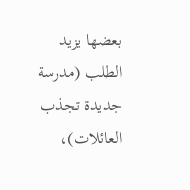بعضها يزيد الطلب (مدرسة جديدة تجذب العائلات)،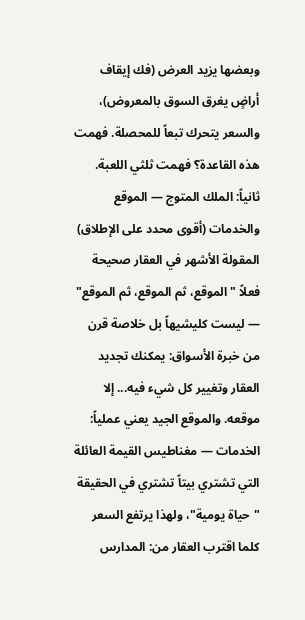وبعضها يزيد العرض (فك إيقاف أراضٍ يغرق السوق بالمعروض)، والسعر يتحرك تبعاً للمحصلة. فهمت هذه القاعدة؟ فهمت ثلثي اللعبة. ثانياً: الملك المتوج — الموقع والخدمات (أقوى محدد على الإطلاق) المقولة الأشهر في العقار صحيحة فعلاً "الموقع، ثم الموقع، ثم الموقع" — ليست كليشيهاً بل خلاصة قرن من خبرة الأسواق: يمكنك تجديد العقار وتغيير كل شيء فيه... إلا موقعه. والموقع الجيد يعني عملياً: الخدمات — مغناطيس القيمة العائلة التي تشتري بيتاً تشتري في الحقيقة "حياة يومية"، ولهذا يرتفع السعر كلما اقترب العقار من: المدارس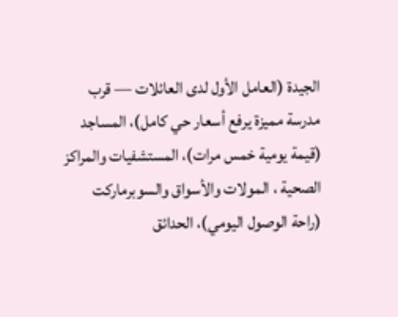الجيدة (العامل الأول لدى العائلات — قرب مدرسة مميزة يرفع أسعار حي كامل)، المساجد (قيمة يومية خمس مرات)، المستشفيات والمراكز الصحية ، المولات والأسواق والسوبرماركت (راحة الوصول اليومي)، الحدائق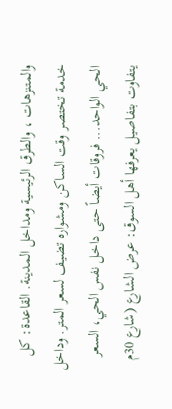والمتنزهات ، والطرق الرئيسية ومداخل المدينة. القاعدة: كل خدمة تختصر وقت الساكن ومشواره تضيف لسعر المتر. وداخل الحي الواحد... فروقات أيضاً حتى داخل نفس الحي، السعر يتفاوت بتفاصيل يعرفها أهل السوق: عرض الشارع (شارع 30م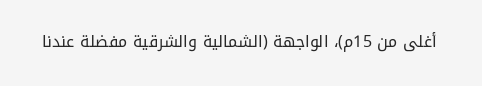أغلى من 15م)، الواجهة (الشمالية والشرقية مفضلة عندنا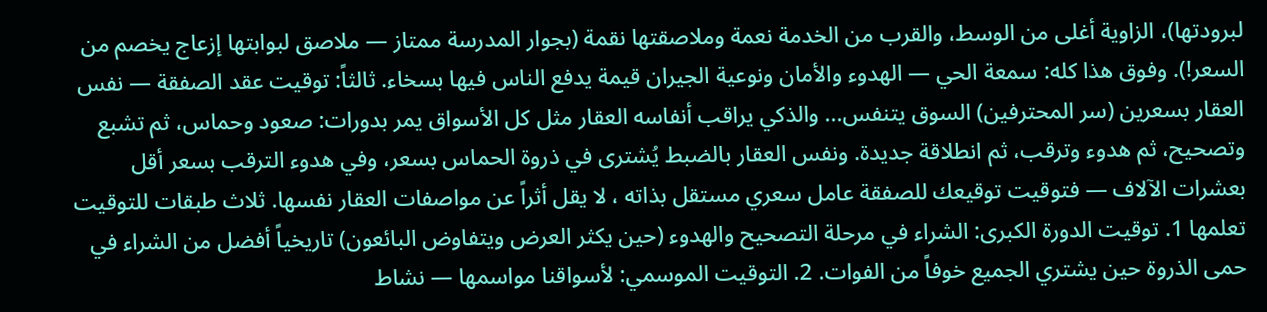لبرودتها)، الزاوية أغلى من الوسط، والقرب من الخدمة نعمة وملاصقتها نقمة (بجوار المدرسة ممتاز — ملاصق لبوابتها إزعاج يخصم من السعر!). وفوق هذا كله: سمعة الحي — الهدوء والأمان ونوعية الجيران قيمة يدفع الناس فيها بسخاء. ثالثاً: توقيت عقد الصفقة — نفس العقار بسعرين (سر المحترفين) السوق يتنفس... والذكي يراقب أنفاسه العقار مثل كل الأسواق يمر بدورات: صعود وحماس، ثم تشبع وتصحيح، ثم هدوء وترقب، ثم انطلاقة جديدة. ونفس العقار بالضبط يُشترى في ذروة الحماس بسعر، وفي هدوء الترقب بسعر أقل بعشرات الآلاف — فتوقيت توقيعك للصفقة عامل سعري مستقل بذاته ، لا يقل أثراً عن مواصفات العقار نفسها. ثلاث طبقات للتوقيت تعلمها 1. توقيت الدورة الكبرى: الشراء في مرحلة التصحيح والهدوء (حين يكثر العرض ويتفاوض البائعون) تاريخياً أفضل من الشراء في حمى الذروة حين يشتري الجميع خوفاً من الفوات. 2. التوقيت الموسمي: لأسواقنا مواسمها — نشاط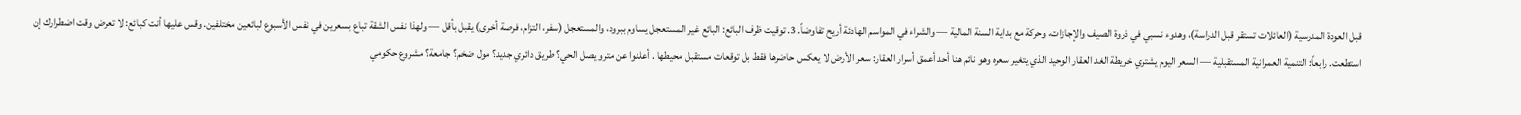قبل العودة المدرسية (العائلات تستقر قبل الدراسة)، وهدوء نسبي في ذروة الصيف والإجازات، وحركة مع بداية السنة المالية — والشراء في المواسم الهادئة أريح تفاوضاً. 3. توقيت ظرف البائع: البائع غير المستعجل يساوم ببرود، والمستعجل (سفر، التزام، فرصة أخرى) يقبل بأقل — ولهذا نفس الشقة تباع بسعرين في نفس الأسبوع لبائعين مختلفين. وقس عليها أنت كبائع: لا تعرض وقت اضطرارك إن استطعت. رابعاً: التنمية العمرانية المستقبلية — السعر اليوم يشتري خريطة الغد العقار الوحيد الذي يتغير سعره وهو نائم هنا أحد أعمق أسرار العقار: سعر الأرض لا يعكس حاضرها فقط بل توقعات مستقبل محيطها . أعلنوا عن مترو يصل الحي؟ طريق دائري جديد؟ مول ضخم؟ جامعة؟ مشروع حكومي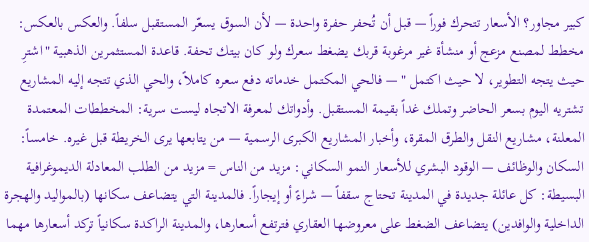كبير مجاور؟ الأسعار تتحرك فوراً — قبل أن تُحفر حفرة واحدة — لأن السوق يسعّر المستقبل سلفاً. والعكس بالعكس: مخطط لمصنع مزعج أو منشأة غير مرغوبة قربك يضغط سعرك ولو كان بيتك تحفة. قاعدة المستثمرين الذهبية "اشترِ حيث يتجه التطوير، لا حيث اكتمل " — فالحي المكتمل خدماته دفع سعره كاملاً، والحي الذي تتجه إليه المشاريع تشتريه اليوم بسعر الحاضر وتملك غداً بقيمة المستقبل. وأدواتك لمعرفة الاتجاه ليست سرية: المخططات المعتمدة المعلنة، مشاريع النقل والطرق المقرة، وأخبار المشاريع الكبرى الرسمية — من يتابعها يرى الخريطة قبل غيره. خامساً: السكان والوظائف — الوقود البشري للأسعار النمو السكاني: مزيد من الناس = مزيد من الطلب المعادلة الديموغرافية البسيطة: كل عائلة جديدة في المدينة تحتاج سقفاً — شراءً أو إيجاراً. فالمدينة التي يتضاعف سكانها (بالمواليد والهجرة الداخلية والوافدين) يتضاعف الضغط على معروضها العقاري فترتفع أسعارها، والمدينة الراكدة سكانياً تركد أسعارها مهما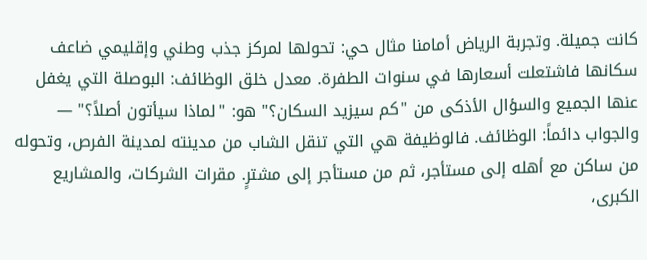كانت جميلة. وتجربة الرياض أمامنا مثال حي: تحولها لمركز جذب وطني وإقليمي ضاعف سكانها فاشتعلت أسعارها في سنوات الطفرة. معدل خلق الوظائف: البوصلة التي يغفل عنها الجميع والسؤال الأذكى من "كم سيزيد السكان؟" هو: "لماذا سيأتون أصلاً؟" — والجواب دائماً: الوظائف. فالوظيفة هي التي تنقل الشاب من مدينته لمدينة الفرص، وتحوله من ساكن مع أهله إلى مستأجر، ثم من مستأجر إلى مشترٍ. مقرات الشركات، والمشاريع الكبرى،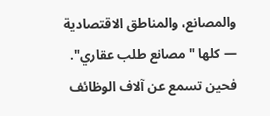والمصانع، والمناطق الاقتصادية — كلها "مصانع طلب عقاري". فحين تسمع عن آلاف الوظائف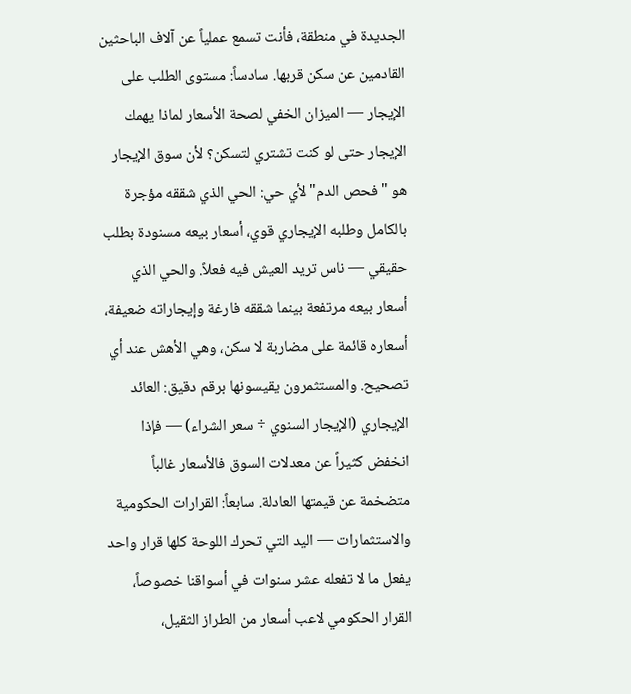الجديدة في منطقة، فأنت تسمع عملياً عن آلاف الباحثين القادمين عن سكن قربها. سادساً: مستوى الطلب على الإيجار — الميزان الخفي لصحة الأسعار لماذا يهمك الإيجار حتى لو كنت تشتري لتسكن؟ لأن سوق الإيجار هو "فحص الدم" لأي حي: الحي الذي شققه مؤجرة بالكامل وطلبه الإيجاري قوي، أسعار بيعه مسنودة بطلب حقيقي — ناس تريد العيش فيه فعلاً. والحي الذي أسعار بيعه مرتفعة بينما شققه فارغة وإيجاراته ضعيفة، أسعاره قائمة على مضاربة لا سكن، وهي الأهش عند أي تصحيح. والمستثمرون يقيسونها برقم دقيق: العائد الإيجاري (الإيجار السنوي ÷ سعر الشراء) — فإذا انخفض كثيراً عن معدلات السوق فالأسعار غالباً متضخمة عن قيمتها العادلة. سابعاً: القرارات الحكومية والاستثمارات — اليد التي تحرك اللوحة كلها قرار واحد يفعل ما لا تفعله عشر سنوات في أسواقنا خصوصاً، القرار الحكومي لاعب أسعار من الطراز الثقيل،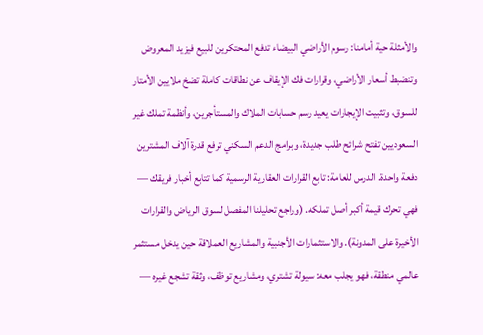والأمثلة حية أمامنا: رسوم الأراضي البيضاء تدفع المحتكرين للبيع فيزيد المعروض وتنضبط أسعار الأراضي، وقرارات فك الإيقاف عن نطاقات كاملة تضخ ملايين الأمتار للسوق، وتثبيت الإيجارات يعيد رسم حسابات الملاك والمستأجرين، وأنظمة تملك غير السعوديين تفتح شرائح طلب جديدة، وبرامج الدعم السكني ترفع قدرة آلاف المشترين دفعة واحدة. الدرس للعامة: تابع القرارات العقارية الرسمية كما تتابع أخبار فريقك — فهي تحرك قيمة أكبر أصل تملكه. (وراجع تحليلنا المفصل لسوق الرياض والقرارات الأخيرة على المدونة). والاستثمارات الأجنبية والمشاريع العملاقة حين يدخل مستثمر عالمي منطقة، فهو يجلب معه: سيولة تشتري، ومشاريع توظف، وثقة تشجع غيره —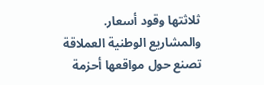ثلاثتها وقود أسعار. والمشاريع الوطنية العملاقة تصنع حول مواقعها أحزمة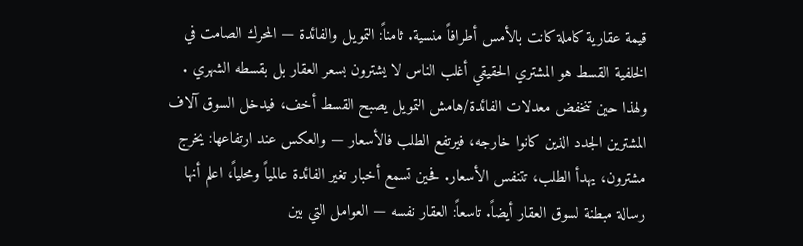قيمة عقارية كاملة كانت بالأمس أطرافاً منسية. ثامناً: التمويل والفائدة — المحرك الصامت في الخلفية القسط هو المشتري الحقيقي أغلب الناس لا يشترون بسعر العقار بل بقسطه الشهري . ولهذا حين تنخفض معدلات الفائدة/هامش التمويل يصبح القسط أخف، فيدخل السوق آلاف المشترين الجدد الذين كانوا خارجه، فيرتفع الطلب فالأسعار — والعكس عند ارتفاعها: يخرج مشترون، يهدأ الطلب، تتنفس الأسعار. فحين تسمع أخبار تغير الفائدة عالمياً ومحلياً، اعلم أنها رسالة مبطنة لسوق العقار أيضاً. تاسعاً: العقار نفسه — العوامل التي بين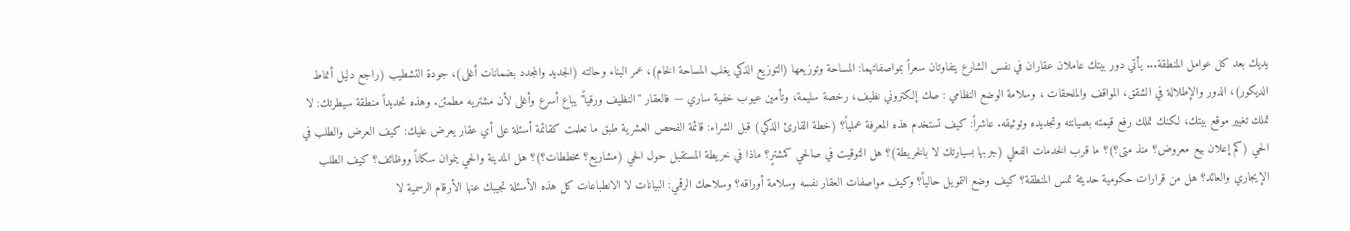يديك بعد كل عوامل المنطقة... يأتي دور بيتك عاملان عقاران في نفس الشارع يتفاوتان سعراً بمواصفاتهما: المساحة وتوزيعها (التوزيع الذكي يغلب المساحة الخام)، عمر البناء وحالته (الجديد والمجدد بضمانات أغلى)، جودة التشطيب (راجع دليل أنماط الديكور)، الدور والإطلالة في الشقق، المواقف والملحقات ، وسلامة الوضع النظامي : صك إلكتروني نظيف، رخصة سليمة، وتأمين عيوب خفية ساري — فالعقار "النظيف ورقياً" يباع أسرع وأغلى لأن مشتريه مطمئن. وهذه تحديداً منطقة سيطرتك: لا تملك تغيير موقع بيتك، لكنك تملك رفع قيمته بصيانته وتجديده وتوثيقه. عاشراً: كيف تستخدم هذه المعرفة عملياً؟ (خطة القارئ الذكي) قبل الشراء: قائمة الفحص العشرية طبق ما تعلمت كقائمة أسئلة على أي عقار يعرض عليك: كيف العرض والطلب في الحي (كم إعلان بيع معروض؟ منذ متى؟)؟ ما قرب الخدمات الفعلي (جربها بسيارتك لا بالخريطة)؟ هل التوقيت في صالحي كمشترٍ؟ ماذا في خريطة المستقبل حول الحي (مشاريع؟ مخططات؟)؟ هل المدينة والحي ينموان سكاناً ووظائف؟ كيف الطلب الإيجاري والعائد؟ هل من قرارات حكومية حديثة تمس المنطقة؟ كيف وضع التمويل حالياً؟ وكيف مواصفات العقار نفسه وسلامة أوراقه؟ وسلاحك الرقمي: البيانات لا الانطباعات كل هذه الأسئلة تجيبك عنها الأرقام الرسمية لا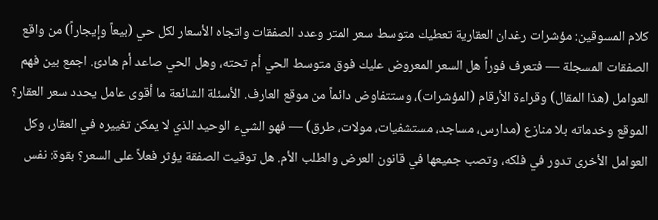كلام المسوقين: مؤشرات رغدان العقارية تعطيك متوسط سعر المتر وعدد الصفقات واتجاه الأسعار لكل حي (بيعاً وإيجاراً) من واقع الصفقات المسجلة — فتعرف فوراً هل السعر المعروض عليك فوق متوسط الحي أم تحته، وهل الحي صاعد أم هادئ. اجمع بين فهم العوامل (هذا المقال) وقراءة الأرقام (المؤشرات)، وستتفاوض دائماً من موقع العارف. الأسئلة الشائعة ما أقوى عامل يحدد سعر العقار؟ الموقع وخدماته بلا منازع (مدارس، مساجد، مستشفيات، مولات، طرق) — فهو الشيء الوحيد الذي لا يمكن تغييره في العقار، وكل العوامل الأخرى تدور في فلكه، وتصب جميعها في قانون العرض والطلب الأم. هل توقيت الصفقة يؤثر فعلاً على السعر؟ بقوة: نفس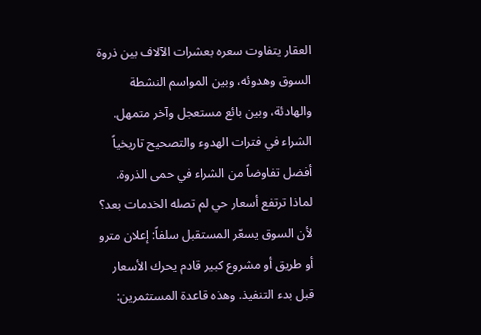العقار يتفاوت سعره بعشرات الآلاف بين ذروة السوق وهدوئه، وبين المواسم النشطة والهادئة، وبين بائع مستعجل وآخر متمهل. الشراء في فترات الهدوء والتصحيح تاريخياً أفضل تفاوضاً من الشراء في حمى الذروة. لماذا ترتفع أسعار حي لم تصله الخدمات بعد؟ لأن السوق يسعّر المستقبل سلفاً: إعلان مترو أو طريق أو مشروع كبير قادم يحرك الأسعار قبل بدء التنفيذ. وهذه قاعدة المستثمرين: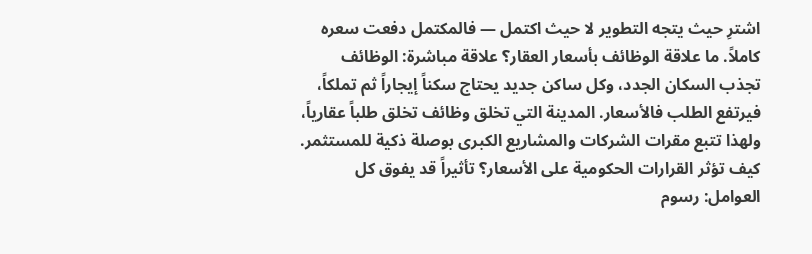اشترِ حيث يتجه التطوير لا حيث اكتمل — فالمكتمل دفعت سعره كاملاً. ما علاقة الوظائف بأسعار العقار؟ علاقة مباشرة: الوظائف تجذب السكان الجدد، وكل ساكن جديد يحتاج سكناً إيجاراً ثم تملكاً، فيرتفع الطلب فالأسعار. المدينة التي تخلق وظائف تخلق طلباً عقارياً، ولهذا تتبع مقرات الشركات والمشاريع الكبرى بوصلة ذكية للمستثمر. كيف تؤثر القرارات الحكومية على الأسعار؟ تأثيراً قد يفوق كل العوامل: رسوم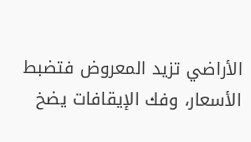الأراضي تزيد المعروض فتضبط الأسعار، وفك الإيقافات يضخ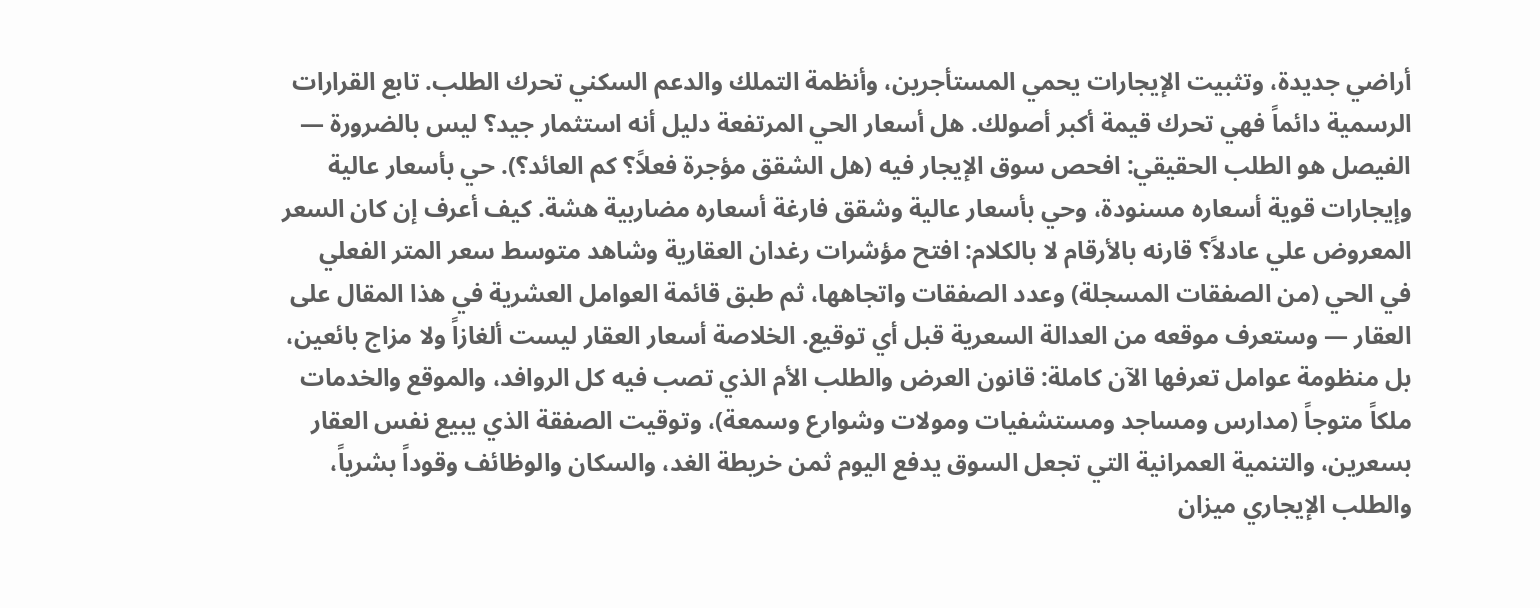أراضي جديدة، وتثبيت الإيجارات يحمي المستأجرين، وأنظمة التملك والدعم السكني تحرك الطلب. تابع القرارات الرسمية دائماً فهي تحرك قيمة أكبر أصولك. هل أسعار الحي المرتفعة دليل أنه استثمار جيد؟ ليس بالضرورة — الفيصل هو الطلب الحقيقي: افحص سوق الإيجار فيه (هل الشقق مؤجرة فعلاً؟ كم العائد؟). حي بأسعار عالية وإيجارات قوية أسعاره مسنودة، وحي بأسعار عالية وشقق فارغة أسعاره مضاربية هشة. كيف أعرف إن كان السعر المعروض علي عادلاً؟ قارنه بالأرقام لا بالكلام: افتح مؤشرات رغدان العقارية وشاهد متوسط سعر المتر الفعلي في الحي (من الصفقات المسجلة) وعدد الصفقات واتجاهها، ثم طبق قائمة العوامل العشرية في هذا المقال على العقار — وستعرف موقعه من العدالة السعرية قبل أي توقيع. الخلاصة أسعار العقار ليست ألغازاً ولا مزاج بائعين، بل منظومة عوامل تعرفها الآن كاملة: قانون العرض والطلب الأم الذي تصب فيه كل الروافد، والموقع والخدمات ملكاً متوجاً (مدارس ومساجد ومستشفيات ومولات وشوارع وسمعة)، وتوقيت الصفقة الذي يبيع نفس العقار بسعرين، والتنمية العمرانية التي تجعل السوق يدفع اليوم ثمن خريطة الغد، والسكان والوظائف وقوداً بشرياً، والطلب الإيجاري ميزان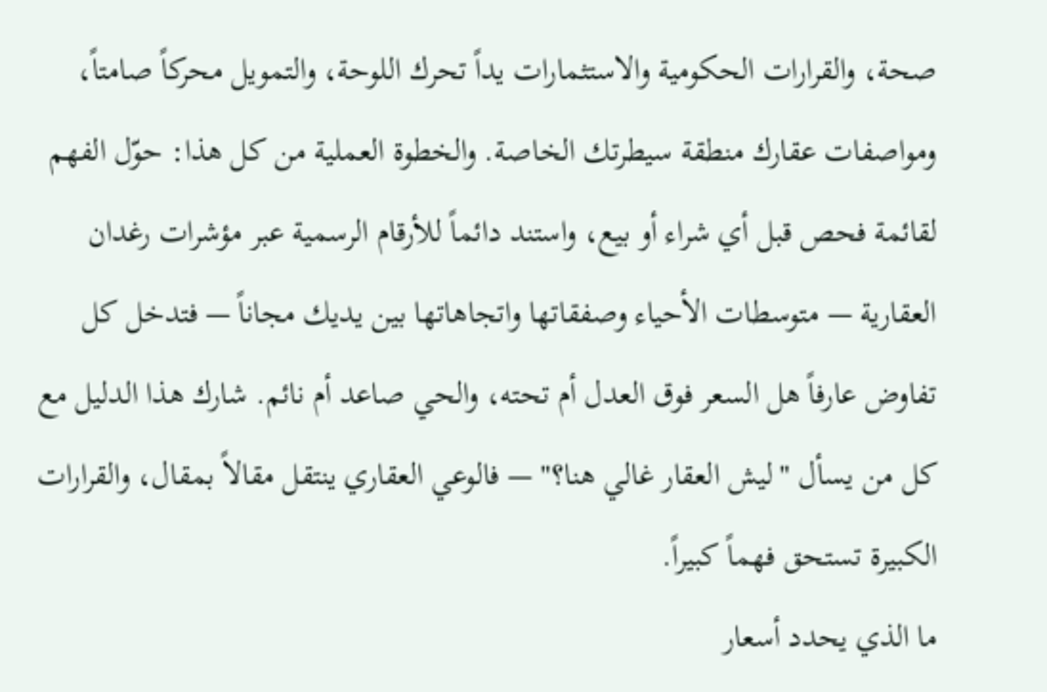صحة، والقرارات الحكومية والاستثمارات يداً تحرك اللوحة، والتمويل محركاً صامتاً، ومواصفات عقارك منطقة سيطرتك الخاصة. والخطوة العملية من كل هذا: حوّل الفهم لقائمة فحص قبل أي شراء أو بيع، واستند دائماً للأرقام الرسمية عبر مؤشرات رغدان العقارية — متوسطات الأحياء وصفقاتها واتجاهاتها بين يديك مجاناً — فتدخل كل تفاوض عارفاً هل السعر فوق العدل أم تحته، والحي صاعد أم نائم. شارك هذا الدليل مع كل من يسأل "ليش العقار غالي هنا؟" — فالوعي العقاري ينتقل مقالاً بمقال، والقرارات الكبيرة تستحق فهماً كبيراً.
ما الذي يحدد أسعار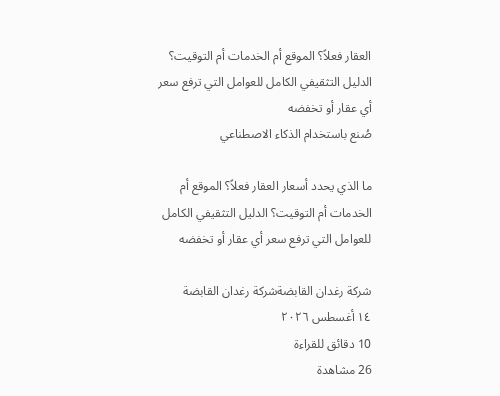العقار فعلاً؟ الموقع أم الخدمات أم التوقيت؟ الدليل التثقيفي الكامل للعوامل التي ترفع سعر أي عقار أو تخفضه
صُنع باستخدام الذكاء الاصطناعي

ما الذي يحدد أسعار العقار فعلاً؟ الموقع أم الخدمات أم التوقيت؟ الدليل التثقيفي الكامل للعوامل التي ترفع سعر أي عقار أو تخفضه

شركة رغدان القابضةشركة رغدان القابضة
١٤ أغسطس ٢٠٢٦
10 دقائق للقراءة
26 مشاهدة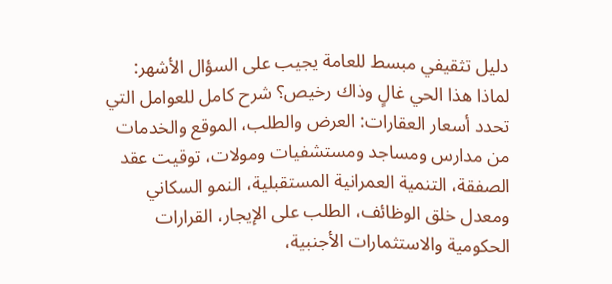دليل تثقيفي مبسط للعامة يجيب على السؤال الأشهر: لماذا هذا الحي غالٍ وذاك رخيص؟ شرح كامل للعوامل التي تحدد أسعار العقارات: العرض والطلب، الموقع والخدمات من مدارس ومساجد ومستشفيات ومولات، توقيت عقد الصفقة، التنمية العمرانية المستقبلية، النمو السكاني ومعدل خلق الوظائف، الطلب على الإيجار، القرارات الحكومية والاستثمارات الأجنبية،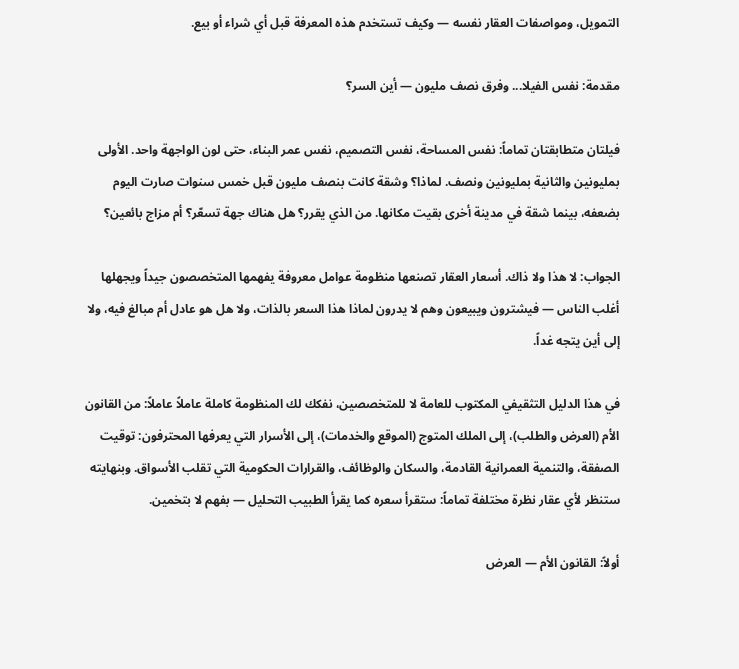التمويل، ومواصفات العقار نفسه — وكيف تستخدم هذه المعرفة قبل أي شراء أو بيع.

مقدمة: نفس الفيلا... وفرق نصف مليون — أين السر؟

فيلتان متطابقتان تماماً: نفس المساحة، نفس التصميم، نفس عمر البناء، حتى لون الواجهة واحد. الأولى بمليونين والثانية بمليونين ونصف. لماذا؟ وشقة كانت بنصف مليون قبل خمس سنوات صارت اليوم بضعفه، بينما شقة في مدينة أخرى بقيت مكانها. من الذي يقرر؟ هل هناك جهة تسعّر؟ أم مزاج بائعين؟

الجواب: لا هذا ولا ذاك. أسعار العقار تصنعها منظومة عوامل معروفة يفهمها المتخصصون جيداً ويجهلها أغلب الناس — فيشترون ويبيعون وهم لا يدرون لماذا هذا السعر بالذات، ولا هل هو عادل أم مبالغ فيه، ولا إلى أين يتجه غداً.

في هذا الدليل التثقيفي المكتوب للعامة لا للمتخصصين، نفكك لك المنظومة كاملة عاملاً عاملاً: من القانون الأم (العرض والطلب)، إلى الملك المتوج (الموقع والخدمات)، إلى الأسرار التي يعرفها المحترفون: توقيت الصفقة، والتنمية العمرانية القادمة، والسكان والوظائف، والقرارات الحكومية التي تقلب الأسواق. وبنهايته ستنظر لأي عقار نظرة مختلفة تماماً: ستقرأ سعره كما يقرأ الطبيب التحليل — بفهم لا بتخمين.

أولاً: القانون الأم — العرض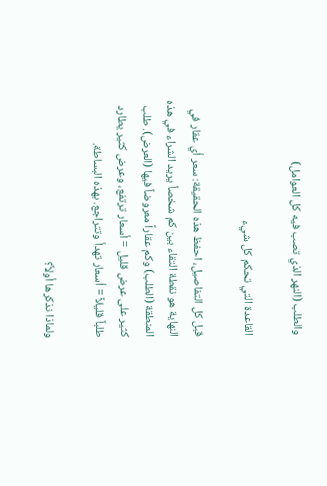والطلب (النهر الذي تصب فيه كل العوامل)

القاعدة التي تحكم كل شيء

قبل كل التفاصيل، احفظ هذه الحقيقة: سعر أي عقار في النهاية هو نقطة التقاء بين كم شخصاً يريد الشراء في هذه المنطقة (الطلب) وكم عقاراً معروضاً فيها (العرض). طلب كثير على عرض قليل = أسعار ترتفع، وعرض كثير يطارد طلباً قليلاً = أسعار تهدأ وتتراجع. بهذه البساطة.

ولماذا نذكرها أولاً؟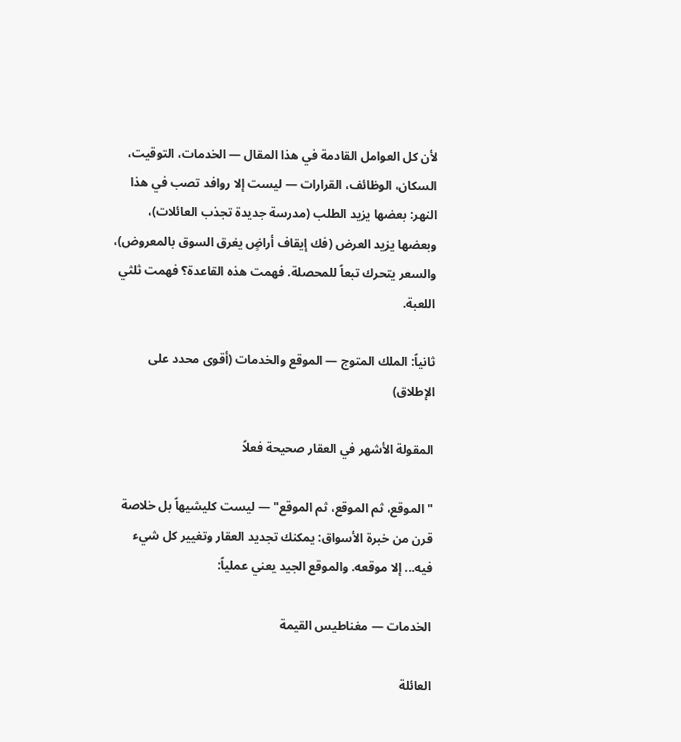لأن كل العوامل القادمة في هذا المقال — الخدمات، التوقيت، السكان، الوظائف، القرارات — ليست إلا روافد تصب في هذا النهر: بعضها يزيد الطلب (مدرسة جديدة تجذب العائلات)، وبعضها يزيد العرض (فك إيقاف أراضٍ يغرق السوق بالمعروض)، والسعر يتحرك تبعاً للمحصلة. فهمت هذه القاعدة؟ فهمت ثلثي اللعبة.

ثانياً: الملك المتوج — الموقع والخدمات (أقوى محدد على الإطلاق)

المقولة الأشهر في العقار صحيحة فعلاً

"الموقع، ثم الموقع، ثم الموقع" — ليست كليشيهاً بل خلاصة قرن من خبرة الأسواق: يمكنك تجديد العقار وتغيير كل شيء فيه... إلا موقعه. والموقع الجيد يعني عملياً:

الخدمات — مغناطيس القيمة

العائلة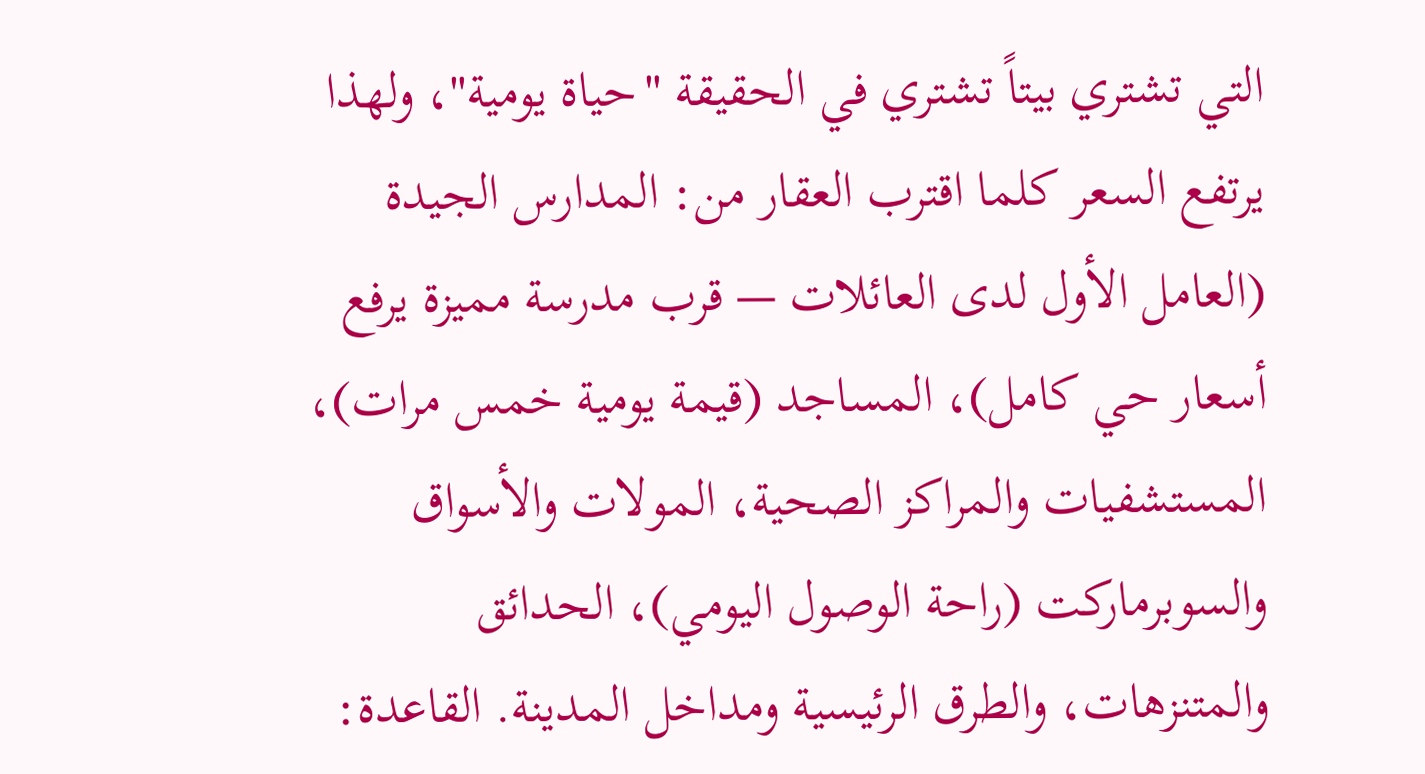التي تشتري بيتاً تشتري في الحقيقة "حياة يومية"، ولهذا يرتفع السعر كلما اقترب العقار من: المدارس الجيدة (العامل الأول لدى العائلات — قرب مدرسة مميزة يرفع أسعار حي كامل)، المساجد (قيمة يومية خمس مرات)، المستشفيات والمراكز الصحية، المولات والأسواق والسوبرماركت (راحة الوصول اليومي)، الحدائق والمتنزهات، والطرق الرئيسية ومداخل المدينة. القاعدة: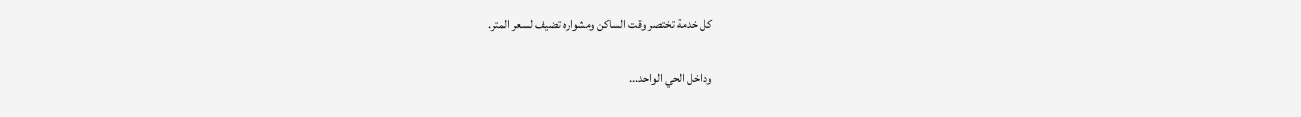كل خدمة تختصر وقت الساكن ومشواره تضيف لسعر المتر.

وداخل الحي الواحد...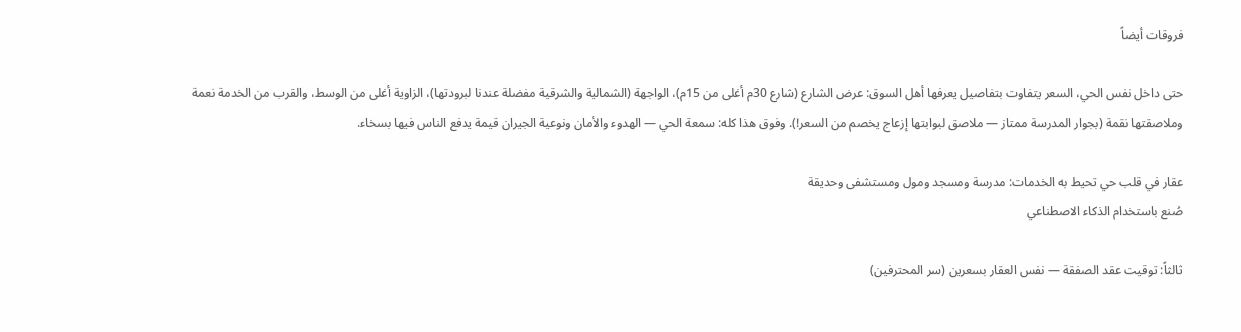فروقات أيضاً

حتى داخل نفس الحي، السعر يتفاوت بتفاصيل يعرفها أهل السوق: عرض الشارع (شارع 30م أغلى من 15م)، الواجهة (الشمالية والشرقية مفضلة عندنا لبرودتها)، الزاوية أغلى من الوسط، والقرب من الخدمة نعمة وملاصقتها نقمة (بجوار المدرسة ممتاز — ملاصق لبوابتها إزعاج يخصم من السعر!). وفوق هذا كله: سمعة الحي — الهدوء والأمان ونوعية الجيران قيمة يدفع الناس فيها بسخاء.

عقار في قلب حي تحيط به الخدمات: مدرسة ومسجد ومول ومستشفى وحديقة
صُنع باستخدام الذكاء الاصطناعي

ثالثاً: توقيت عقد الصفقة — نفس العقار بسعرين (سر المحترفين)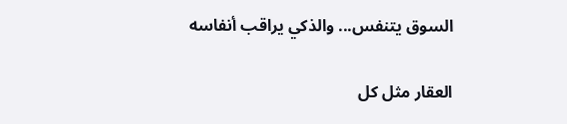السوق يتنفس... والذكي يراقب أنفاسه

العقار مثل كل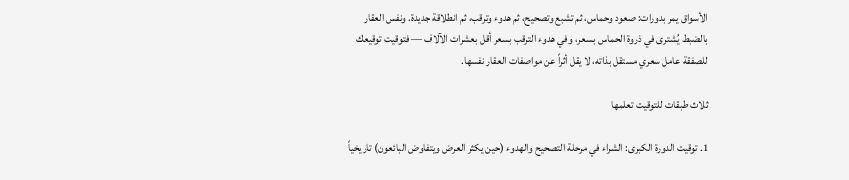الأسواق يمر بدورات: صعود وحماس، ثم تشبع وتصحيح، ثم هدوء وترقب، ثم انطلاقة جديدة. ونفس العقار بالضبط يُشترى في ذروة الحماس بسعر، وفي هدوء الترقب بسعر أقل بعشرات الآلاف — فتوقيت توقيعك للصفقة عامل سعري مستقل بذاته، لا يقل أثراً عن مواصفات العقار نفسها.

ثلاث طبقات للتوقيت تعلمها

1. توقيت الدورة الكبرى: الشراء في مرحلة التصحيح والهدوء (حين يكثر العرض ويتفاوض البائعون) تاريخياً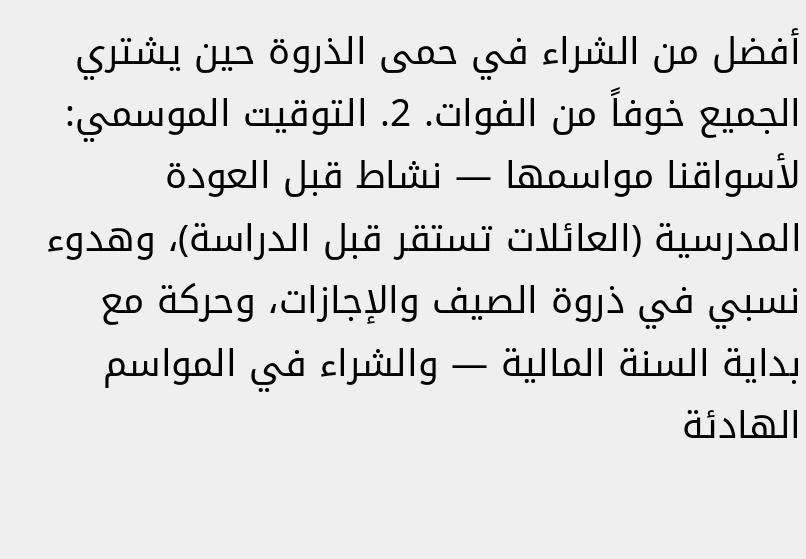أفضل من الشراء في حمى الذروة حين يشتري الجميع خوفاً من الفوات. 2. التوقيت الموسمي: لأسواقنا مواسمها — نشاط قبل العودة المدرسية (العائلات تستقر قبل الدراسة)، وهدوء نسبي في ذروة الصيف والإجازات، وحركة مع بداية السنة المالية — والشراء في المواسم الهادئة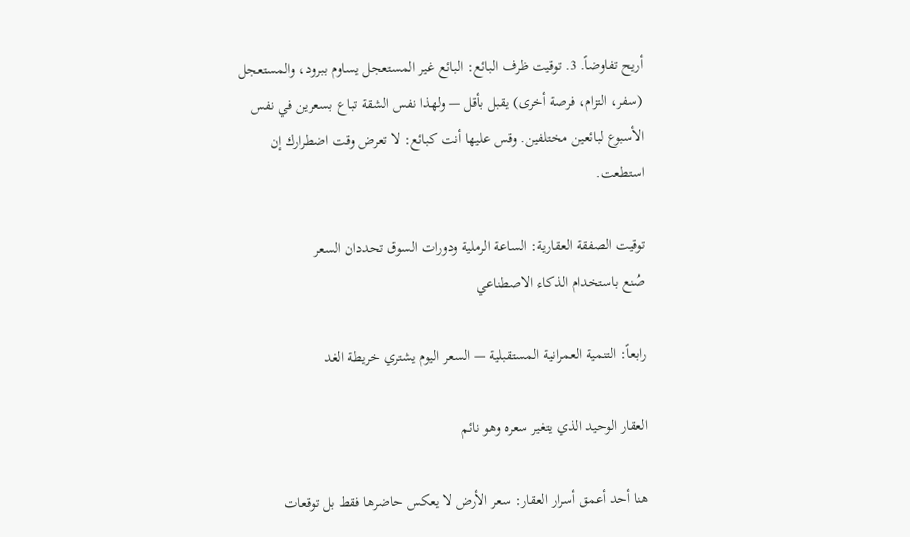أريح تفاوضاً. 3. توقيت ظرف البائع: البائع غير المستعجل يساوم ببرود، والمستعجل (سفر، التزام، فرصة أخرى) يقبل بأقل — ولهذا نفس الشقة تباع بسعرين في نفس الأسبوع لبائعين مختلفين. وقس عليها أنت كبائع: لا تعرض وقت اضطرارك إن استطعت.

توقيت الصفقة العقارية: الساعة الرملية ودورات السوق تحددان السعر
صُنع باستخدام الذكاء الاصطناعي

رابعاً: التنمية العمرانية المستقبلية — السعر اليوم يشتري خريطة الغد

العقار الوحيد الذي يتغير سعره وهو نائم

هنا أحد أعمق أسرار العقار: سعر الأرض لا يعكس حاضرها فقط بل توقعات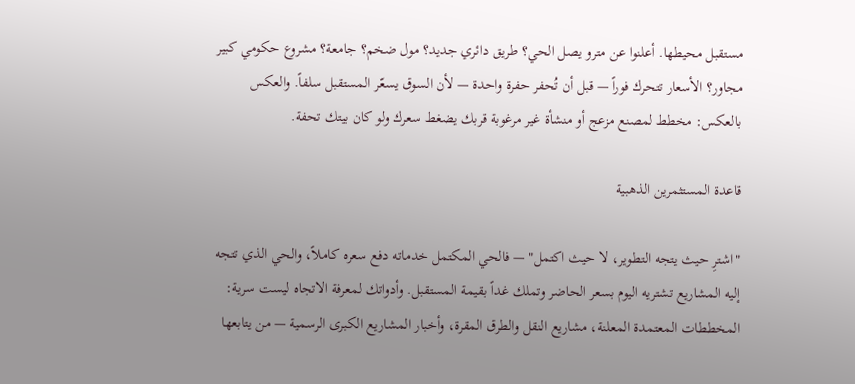مستقبل محيطها. أعلنوا عن مترو يصل الحي؟ طريق دائري جديد؟ مول ضخم؟ جامعة؟ مشروع حكومي كبير مجاور؟ الأسعار تتحرك فوراً — قبل أن تُحفر حفرة واحدة — لأن السوق يسعّر المستقبل سلفاً. والعكس بالعكس: مخطط لمصنع مزعج أو منشأة غير مرغوبة قربك يضغط سعرك ولو كان بيتك تحفة.

قاعدة المستثمرين الذهبية

"اشترِ حيث يتجه التطوير، لا حيث اكتمل" — فالحي المكتمل خدماته دفع سعره كاملاً، والحي الذي تتجه إليه المشاريع تشتريه اليوم بسعر الحاضر وتملك غداً بقيمة المستقبل. وأدواتك لمعرفة الاتجاه ليست سرية: المخططات المعتمدة المعلنة، مشاريع النقل والطرق المقرة، وأخبار المشاريع الكبرى الرسمية — من يتابعها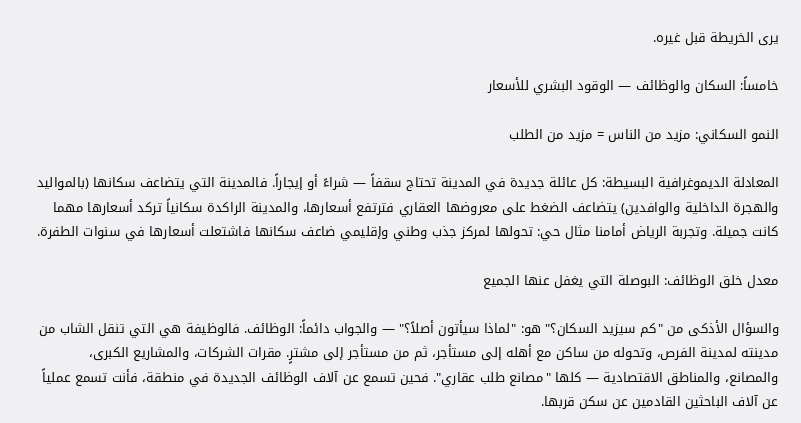يرى الخريطة قبل غيره.

خامساً: السكان والوظائف — الوقود البشري للأسعار

النمو السكاني: مزيد من الناس = مزيد من الطلب

المعادلة الديموغرافية البسيطة: كل عائلة جديدة في المدينة تحتاج سقفاً — شراءً أو إيجاراً. فالمدينة التي يتضاعف سكانها (بالمواليد والهجرة الداخلية والوافدين) يتضاعف الضغط على معروضها العقاري فترتفع أسعارها، والمدينة الراكدة سكانياً تركد أسعارها مهما كانت جميلة. وتجربة الرياض أمامنا مثال حي: تحولها لمركز جذب وطني وإقليمي ضاعف سكانها فاشتعلت أسعارها في سنوات الطفرة.

معدل خلق الوظائف: البوصلة التي يغفل عنها الجميع

والسؤال الأذكى من "كم سيزيد السكان؟" هو: "لماذا سيأتون أصلاً؟" — والجواب دائماً: الوظائف. فالوظيفة هي التي تنقل الشاب من مدينته لمدينة الفرص، وتحوله من ساكن مع أهله إلى مستأجر، ثم من مستأجر إلى مشترٍ. مقرات الشركات، والمشاريع الكبرى، والمصانع، والمناطق الاقتصادية — كلها "مصانع طلب عقاري". فحين تسمع عن آلاف الوظائف الجديدة في منطقة، فأنت تسمع عملياً عن آلاف الباحثين القادمين عن سكن قربها.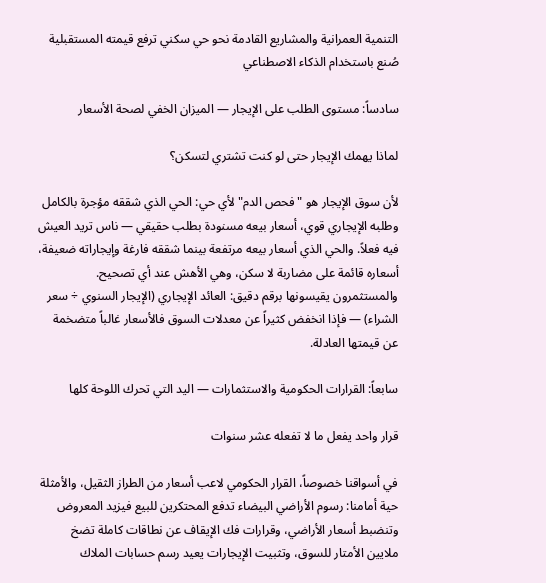التنمية العمرانية والمشاريع القادمة نحو حي سكني ترفع قيمته المستقبلية
صُنع باستخدام الذكاء الاصطناعي

سادساً: مستوى الطلب على الإيجار — الميزان الخفي لصحة الأسعار

لماذا يهمك الإيجار حتى لو كنت تشتري لتسكن؟

لأن سوق الإيجار هو "فحص الدم" لأي حي: الحي الذي شققه مؤجرة بالكامل وطلبه الإيجاري قوي، أسعار بيعه مسنودة بطلب حقيقي — ناس تريد العيش فيه فعلاً. والحي الذي أسعار بيعه مرتفعة بينما شققه فارغة وإيجاراته ضعيفة، أسعاره قائمة على مضاربة لا سكن، وهي الأهش عند أي تصحيح. والمستثمرون يقيسونها برقم دقيق: العائد الإيجاري (الإيجار السنوي ÷ سعر الشراء) — فإذا انخفض كثيراً عن معدلات السوق فالأسعار غالباً متضخمة عن قيمتها العادلة.

سابعاً: القرارات الحكومية والاستثمارات — اليد التي تحرك اللوحة كلها

قرار واحد يفعل ما لا تفعله عشر سنوات

في أسواقنا خصوصاً، القرار الحكومي لاعب أسعار من الطراز الثقيل، والأمثلة حية أمامنا: رسوم الأراضي البيضاء تدفع المحتكرين للبيع فيزيد المعروض وتنضبط أسعار الأراضي، وقرارات فك الإيقاف عن نطاقات كاملة تضخ ملايين الأمتار للسوق، وتثبيت الإيجارات يعيد رسم حسابات الملاك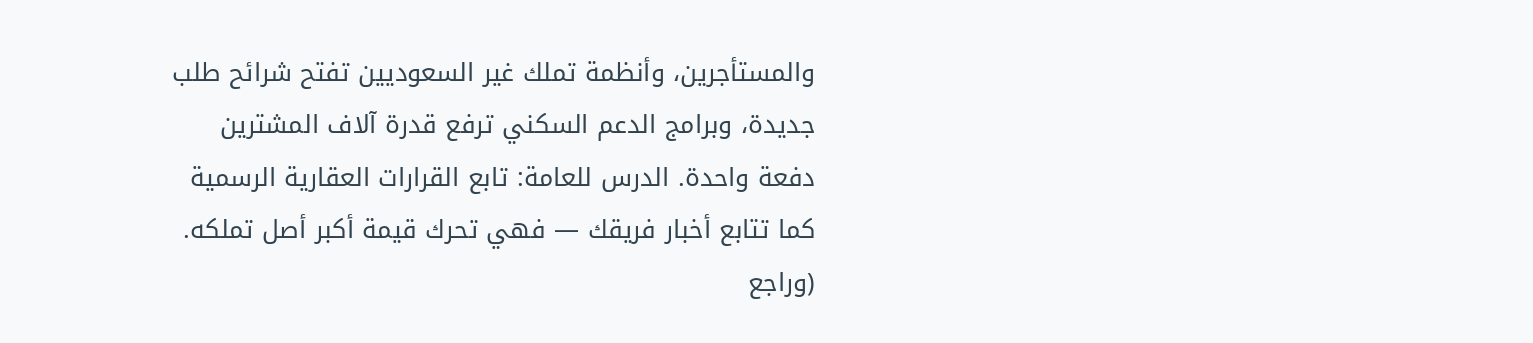والمستأجرين، وأنظمة تملك غير السعوديين تفتح شرائح طلب جديدة، وبرامج الدعم السكني ترفع قدرة آلاف المشترين دفعة واحدة. الدرس للعامة: تابع القرارات العقارية الرسمية كما تتابع أخبار فريقك — فهي تحرك قيمة أكبر أصل تملكه. (وراجع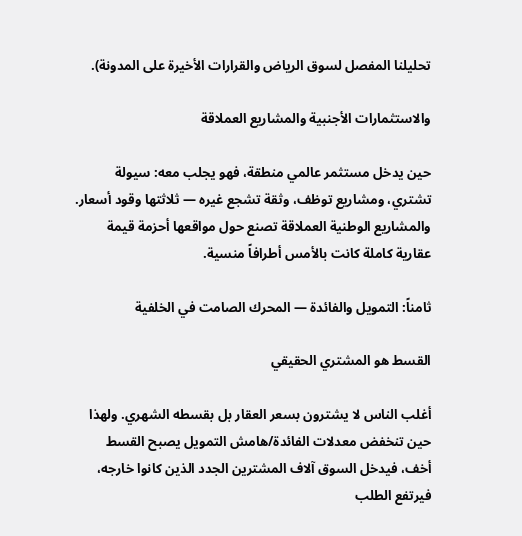تحليلنا المفصل لسوق الرياض والقرارات الأخيرة على المدونة).

والاستثمارات الأجنبية والمشاريع العملاقة

حين يدخل مستثمر عالمي منطقة، فهو يجلب معه: سيولة تشتري، ومشاريع توظف، وثقة تشجع غيره — ثلاثتها وقود أسعار. والمشاريع الوطنية العملاقة تصنع حول مواقعها أحزمة قيمة عقارية كاملة كانت بالأمس أطرافاً منسية.

ثامناً: التمويل والفائدة — المحرك الصامت في الخلفية

القسط هو المشتري الحقيقي

أغلب الناس لا يشترون بسعر العقار بل بقسطه الشهري. ولهذا حين تنخفض معدلات الفائدة/هامش التمويل يصبح القسط أخف، فيدخل السوق آلاف المشترين الجدد الذين كانوا خارجه، فيرتفع الطلب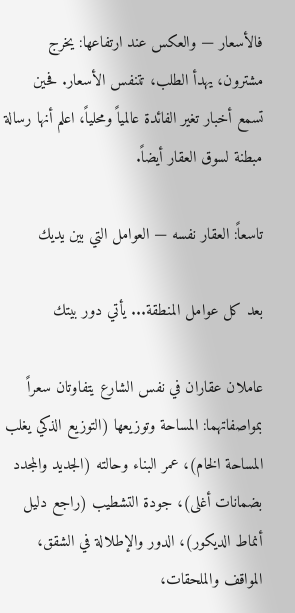فالأسعار — والعكس عند ارتفاعها: يخرج مشترون، يهدأ الطلب، تتنفس الأسعار. فحين تسمع أخبار تغير الفائدة عالمياً ومحلياً، اعلم أنها رسالة مبطنة لسوق العقار أيضاً.

تاسعاً: العقار نفسه — العوامل التي بين يديك

بعد كل عوامل المنطقة... يأتي دور بيتك

عاملان عقاران في نفس الشارع يتفاوتان سعراً بمواصفاتهما: المساحة وتوزيعها (التوزيع الذكي يغلب المساحة الخام)، عمر البناء وحالته (الجديد والمجدد بضمانات أغلى)، جودة التشطيب (راجع دليل أنماط الديكور)، الدور والإطلالة في الشقق، المواقف والملحقات،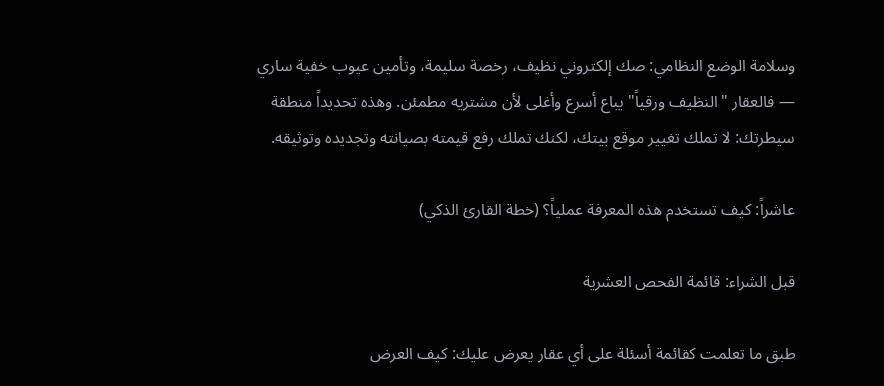وسلامة الوضع النظامي: صك إلكتروني نظيف، رخصة سليمة، وتأمين عيوب خفية ساري — فالعقار "النظيف ورقياً" يباع أسرع وأغلى لأن مشتريه مطمئن. وهذه تحديداً منطقة سيطرتك: لا تملك تغيير موقع بيتك، لكنك تملك رفع قيمته بصيانته وتجديده وتوثيقه.

عاشراً: كيف تستخدم هذه المعرفة عملياً؟ (خطة القارئ الذكي)

قبل الشراء: قائمة الفحص العشرية

طبق ما تعلمت كقائمة أسئلة على أي عقار يعرض عليك: كيف العرض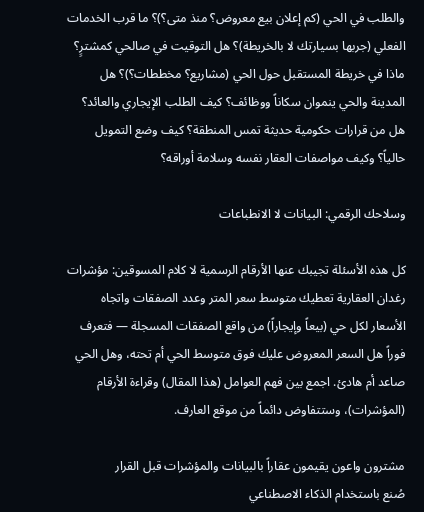والطلب في الحي (كم إعلان بيع معروض؟ منذ متى؟)؟ ما قرب الخدمات الفعلي (جربها بسيارتك لا بالخريطة)؟ هل التوقيت في صالحي كمشترٍ؟ ماذا في خريطة المستقبل حول الحي (مشاريع؟ مخططات؟)؟ هل المدينة والحي ينموان سكاناً ووظائف؟ كيف الطلب الإيجاري والعائد؟ هل من قرارات حكومية حديثة تمس المنطقة؟ كيف وضع التمويل حالياً؟ وكيف مواصفات العقار نفسه وسلامة أوراقه؟

وسلاحك الرقمي: البيانات لا الانطباعات

كل هذه الأسئلة تجيبك عنها الأرقام الرسمية لا كلام المسوقين: مؤشرات رغدان العقارية تعطيك متوسط سعر المتر وعدد الصفقات واتجاه الأسعار لكل حي (بيعاً وإيجاراً) من واقع الصفقات المسجلة — فتعرف فوراً هل السعر المعروض عليك فوق متوسط الحي أم تحته، وهل الحي صاعد أم هادئ. اجمع بين فهم العوامل (هذا المقال) وقراءة الأرقام (المؤشرات)، وستتفاوض دائماً من موقع العارف.

مشترون واعون يقيمون عقاراً بالبيانات والمؤشرات قبل القرار
صُنع باستخدام الذكاء الاصطناعي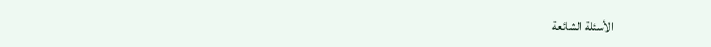الأسئلة الشائعة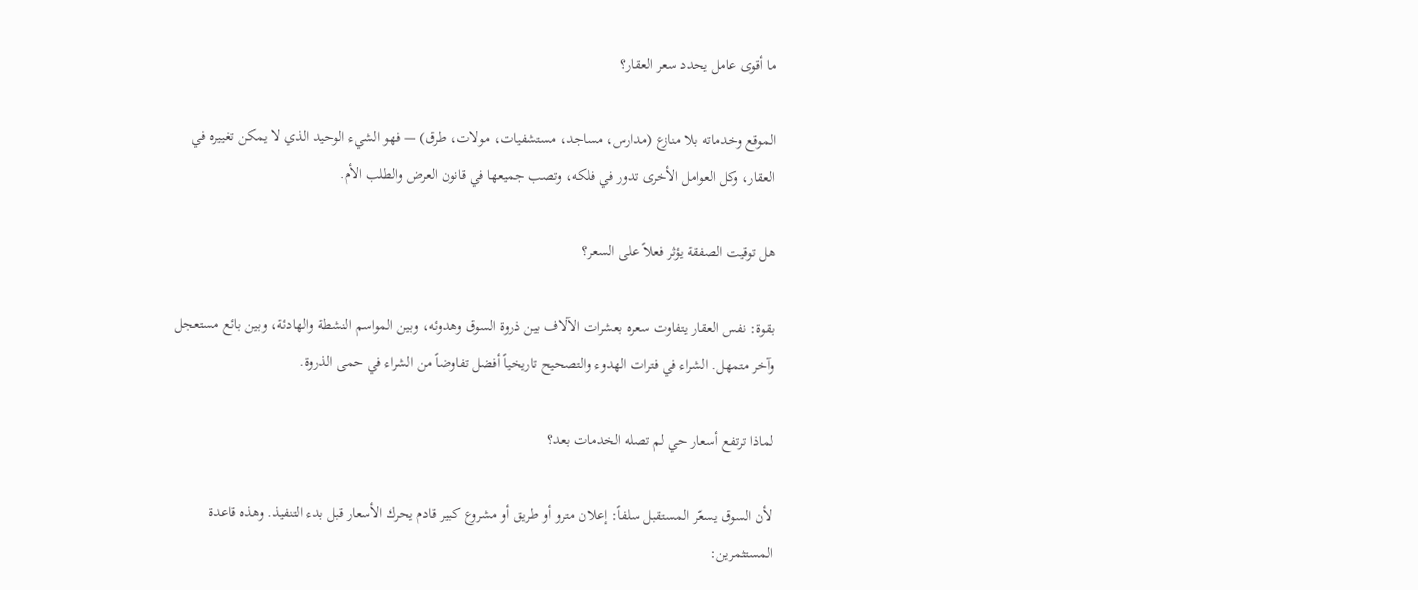ما أقوى عامل يحدد سعر العقار؟

الموقع وخدماته بلا منازع (مدارس، مساجد، مستشفيات، مولات، طرق) — فهو الشيء الوحيد الذي لا يمكن تغييره في العقار، وكل العوامل الأخرى تدور في فلكه، وتصب جميعها في قانون العرض والطلب الأم.

هل توقيت الصفقة يؤثر فعلاً على السعر؟

بقوة: نفس العقار يتفاوت سعره بعشرات الآلاف بين ذروة السوق وهدوئه، وبين المواسم النشطة والهادئة، وبين بائع مستعجل وآخر متمهل. الشراء في فترات الهدوء والتصحيح تاريخياً أفضل تفاوضاً من الشراء في حمى الذروة.

لماذا ترتفع أسعار حي لم تصله الخدمات بعد؟

لأن السوق يسعّر المستقبل سلفاً: إعلان مترو أو طريق أو مشروع كبير قادم يحرك الأسعار قبل بدء التنفيذ. وهذه قاعدة المستثمرين: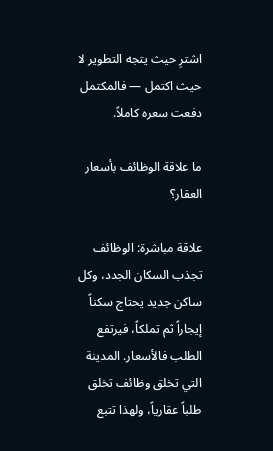اشترِ حيث يتجه التطوير لا حيث اكتمل — فالمكتمل دفعت سعره كاملاً.

ما علاقة الوظائف بأسعار العقار؟

علاقة مباشرة: الوظائف تجذب السكان الجدد، وكل ساكن جديد يحتاج سكناً إيجاراً ثم تملكاً، فيرتفع الطلب فالأسعار. المدينة التي تخلق وظائف تخلق طلباً عقارياً، ولهذا تتبع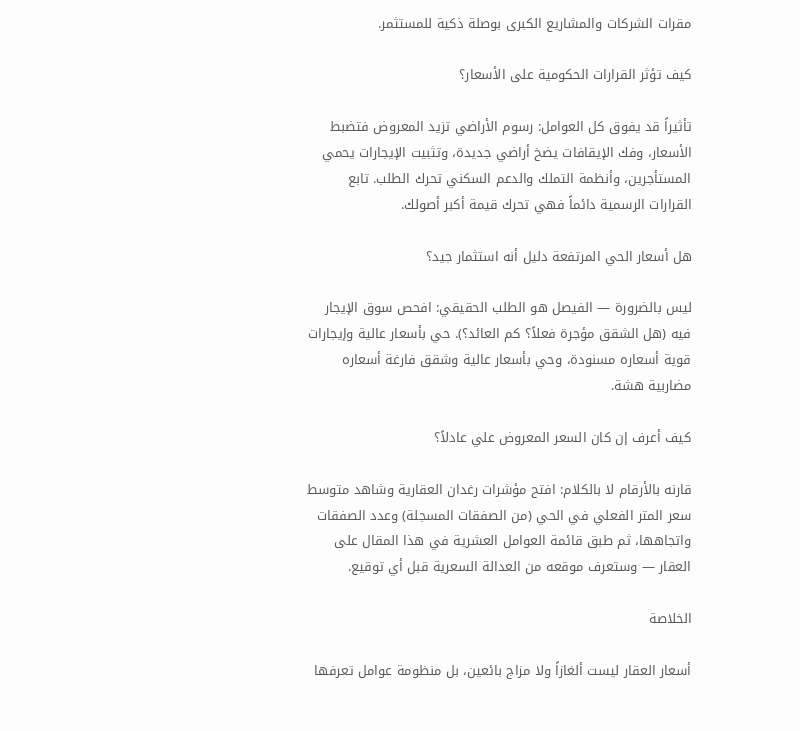مقرات الشركات والمشاريع الكبرى بوصلة ذكية للمستثمر.

كيف تؤثر القرارات الحكومية على الأسعار؟

تأثيراً قد يفوق كل العوامل: رسوم الأراضي تزيد المعروض فتضبط الأسعار، وفك الإيقافات يضخ أراضي جديدة، وتثبيت الإيجارات يحمي المستأجرين، وأنظمة التملك والدعم السكني تحرك الطلب. تابع القرارات الرسمية دائماً فهي تحرك قيمة أكبر أصولك.

هل أسعار الحي المرتفعة دليل أنه استثمار جيد؟

ليس بالضرورة — الفيصل هو الطلب الحقيقي: افحص سوق الإيجار فيه (هل الشقق مؤجرة فعلاً؟ كم العائد؟). حي بأسعار عالية وإيجارات قوية أسعاره مسنودة، وحي بأسعار عالية وشقق فارغة أسعاره مضاربية هشة.

كيف أعرف إن كان السعر المعروض علي عادلاً؟

قارنه بالأرقام لا بالكلام: افتح مؤشرات رغدان العقارية وشاهد متوسط سعر المتر الفعلي في الحي (من الصفقات المسجلة) وعدد الصفقات واتجاهها، ثم طبق قائمة العوامل العشرية في هذا المقال على العقار — وستعرف موقعه من العدالة السعرية قبل أي توقيع.

الخلاصة

أسعار العقار ليست ألغازاً ولا مزاج بائعين، بل منظومة عوامل تعرفها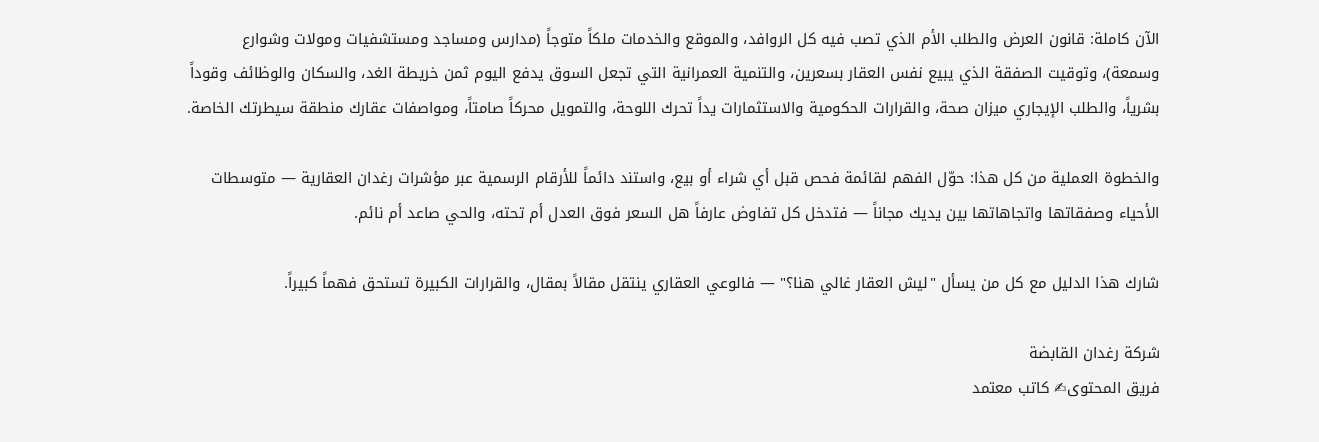الآن كاملة: قانون العرض والطلب الأم الذي تصب فيه كل الروافد، والموقع والخدمات ملكاً متوجاً (مدارس ومساجد ومستشفيات ومولات وشوارع وسمعة)، وتوقيت الصفقة الذي يبيع نفس العقار بسعرين، والتنمية العمرانية التي تجعل السوق يدفع اليوم ثمن خريطة الغد، والسكان والوظائف وقوداً بشرياً، والطلب الإيجاري ميزان صحة، والقرارات الحكومية والاستثمارات يداً تحرك اللوحة، والتمويل محركاً صامتاً، ومواصفات عقارك منطقة سيطرتك الخاصة.

والخطوة العملية من كل هذا: حوّل الفهم لقائمة فحص قبل أي شراء أو بيع، واستند دائماً للأرقام الرسمية عبر مؤشرات رغدان العقارية — متوسطات الأحياء وصفقاتها واتجاهاتها بين يديك مجاناً — فتدخل كل تفاوض عارفاً هل السعر فوق العدل أم تحته، والحي صاعد أم نائم.

شارك هذا الدليل مع كل من يسأل "ليش العقار غالي هنا؟" — فالوعي العقاري ينتقل مقالاً بمقال، والقرارات الكبيرة تستحق فهماً كبيراً.

شركة رغدان القابضة
فريق المحتوى✍ كاتب معتمد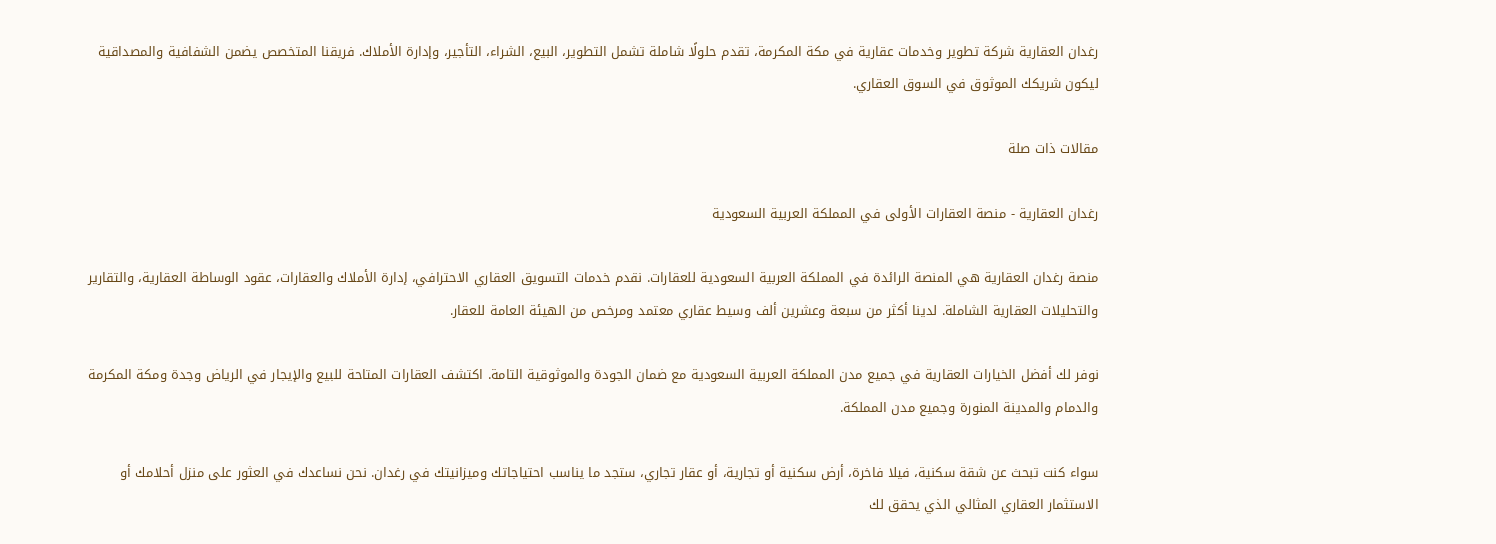رغدان العقارية شركة تطوير وخدمات عقارية في مكة المكرمة، تقدم حلولًا شاملة تشمل التطوير، البيع، الشراء، التأجير، وإدارة الأملاك. فريقنا المتخصص يضمن الشفافية والمصداقية ليكون شريكك الموثوق في السوق العقاري.

مقالات ذات صلة

رغدان العقارية - منصة العقارات الأولى في المملكة العربية السعودية

منصة رغدان العقارية هي المنصة الرائدة في المملكة العربية السعودية للعقارات. نقدم خدمات التسويق العقاري الاحترافي، إدارة الأملاك والعقارات، عقود الوساطة العقارية، والتقارير والتحليلات العقارية الشاملة. لدينا أكثر من سبعة وعشرين ألف وسيط عقاري معتمد ومرخص من الهيئة العامة للعقار.

نوفر لك أفضل الخيارات العقارية في جميع مدن المملكة العربية السعودية مع ضمان الجودة والموثوقية التامة. اكتشف العقارات المتاحة للبيع والإيجار في الرياض وجدة ومكة المكرمة والدمام والمدينة المنورة وجميع مدن المملكة.

سواء كنت تبحث عن شقة سكنية، فيلا فاخرة، أرض سكنية أو تجارية، أو عقار تجاري، ستجد ما يناسب احتياجاتك وميزانيتك في رغدان. نحن نساعدك في العثور على منزل أحلامك أو الاستثمار العقاري المثالي الذي يحقق لك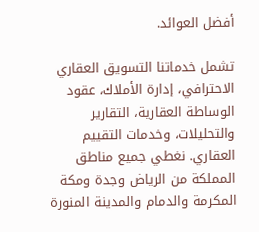أفضل العوائد.

تشمل خدماتنا التسويق العقاري الاحترافي، إدارة الأملاك، عقود الوساطة العقارية، التقارير والتحليلات، وخدمات التقييم العقاري. نغطي جميع مناطق المملكة من الرياض وجدة ومكة المكرمة والدمام والمدينة المنورة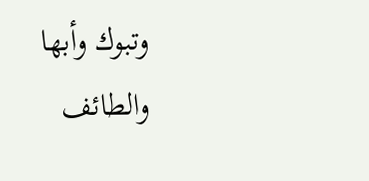وتبوك وأبها والطائف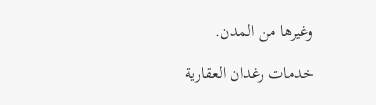وغيرها من المدن.

خدمات رغدان العقارية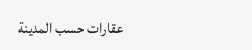عقارات حسب المدينة